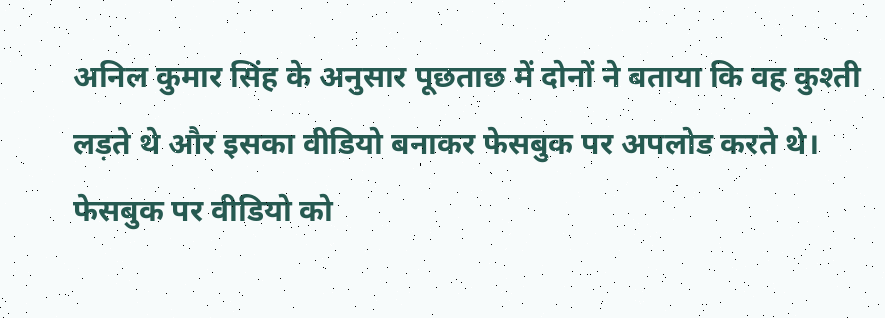अनिल कुमार सिंह के अनुसार पूछताछ में दोनों ने बताया कि वह कुश्ती लड़ते थे और इसका वीडियो बनाकर फेसबुक पर अपलोड करते थे। फेसबुक पर वीडियो को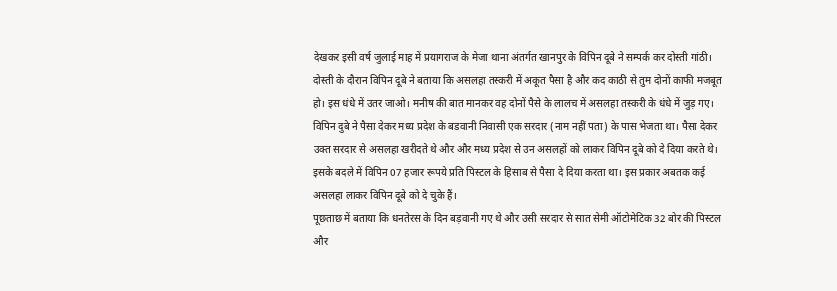देखकर इसी वर्ष जुलाई माह में प्रयागराज के मेजा थाना अंतर्गत खानपुर के विपिन दूबे ने सम्पर्क कर दोस्ती गांठी।
दोस्ती के दौरान विपिन दूबे ने बताया कि असलहा तस्करी में अकूत पैसा है और कद काठी से तुम दोनों काफी मजबूत हो। इस धंधे में उतर जाओ। मनीष की बात मानकर वह दोनों पैसे के लालच में असलहा तस्करी के धंधे में जुड़ गए।
विपिन दुबे ने पैसा देकर मध्य प्रदेश के बडवानी निवासी एक सरदार (नाम नहीं पता) के पास भेजता था। पैसा देकर उक्त सरदार से असलहा खरीदते थे और और मध्य प्रदेश से उन असलहों को लाकर विपिन दूबे को दे दिया करते थे। इसके बदले में विपिन 07 हजार रूपये प्रति पिस्टल के हिसाब से पैसा दे दिया करता था। इस प्रकार अबतक कई असलहा लाकर विपिन दूबे को दे चुके हैं।
पूछताछ में बताया कि धनतेरस के दिन बड़वानी गए थे और उसी सरदार से सात सेमी ऑटोमेटिक 32 बोर की पिस्टल और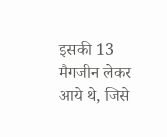इसकी 13 मैगजीन लेकर आये थे, जिसे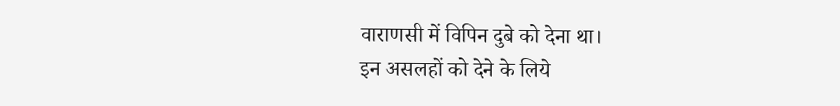वाराणसी में विपिन दुबे को देना था।
इन असलहों को देने के लिये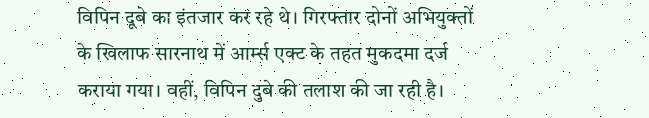विपिन दूबे का इंतजार कर रहे थे। गिरफ्तार दोनों अभियुक्तों के खिलाफ सारनाथ में आर्म्स एक्ट के तहत मुकदमा दर्ज कराया गया। वहीं, विपिन दुबे की तलाश की जा रही है।